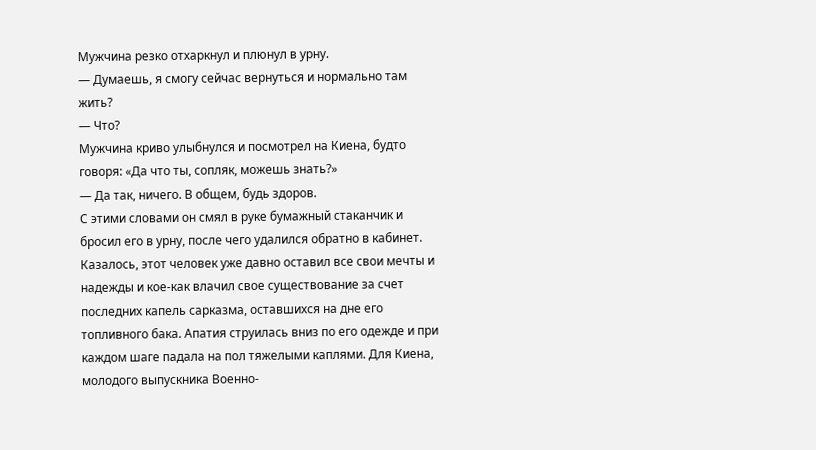Мужчина резко отхаркнул и плюнул в урну.
— Думаешь, я смогу сейчас вернуться и нормально там жить?
— Что?
Мужчина криво улыбнулся и посмотрел на Киена, будто говоря: «Да что ты, сопляк, можешь знать?»
— Да так, ничего. В общем, будь здоров.
С этими словами он смял в руке бумажный стаканчик и бросил его в урну, после чего удалился обратно в кабинет. Казалось, этот человек уже давно оставил все свои мечты и надежды и кое-как влачил свое существование за счет последних капель сарказма, оставшихся на дне его топливного бака. Апатия струилась вниз по его одежде и при каждом шаге падала на пол тяжелыми каплями. Для Киена, молодого выпускника Военно-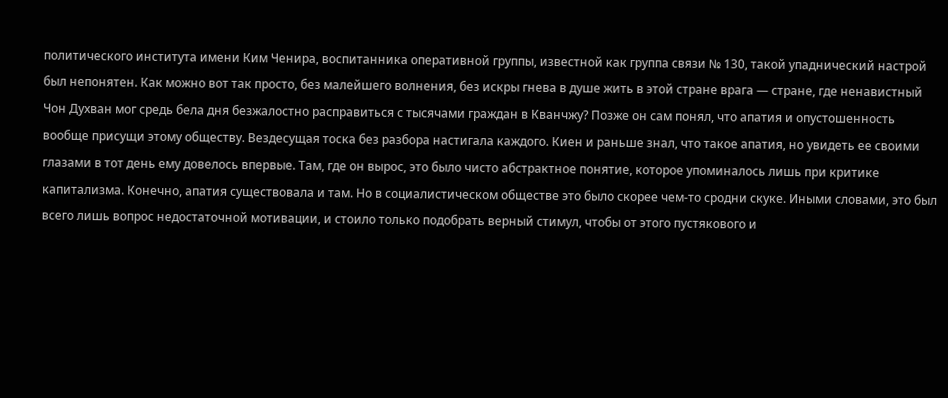политического института имени Ким Ченира, воспитанника оперативной группы, известной как группа связи № 130, такой упаднический настрой был непонятен. Как можно вот так просто, без малейшего волнения, без искры гнева в душе жить в этой стране врага — стране, где ненавистный Чон Духван мог средь бела дня безжалостно расправиться с тысячами граждан в Кванчжу? Позже он сам понял, что апатия и опустошенность вообще присущи этому обществу. Вездесущая тоска без разбора настигала каждого. Киен и раньше знал, что такое апатия, но увидеть ее своими глазами в тот день ему довелось впервые. Там, где он вырос, это было чисто абстрактное понятие, которое упоминалось лишь при критике капитализма. Конечно, апатия существовала и там. Но в социалистическом обществе это было скорее чем-то сродни скуке. Иными словами, это был всего лишь вопрос недостаточной мотивации, и стоило только подобрать верный стимул, чтобы от этого пустякового и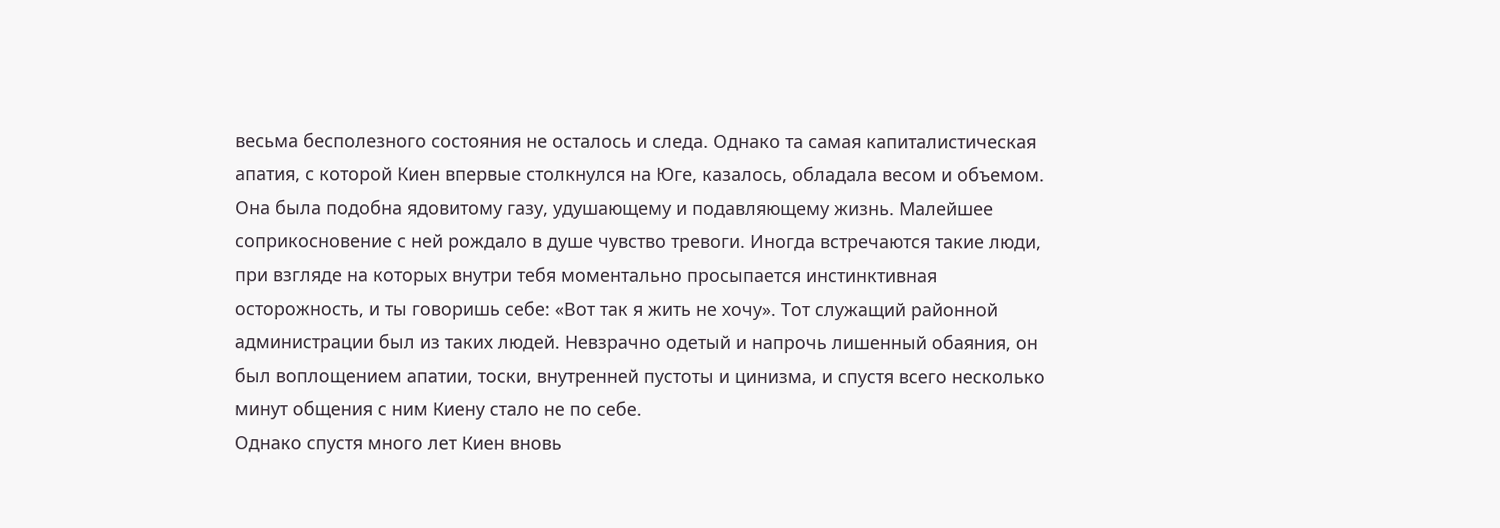весьма бесполезного состояния не осталось и следа. Однако та самая капиталистическая апатия, с которой Киен впервые столкнулся на Юге, казалось, обладала весом и объемом. Она была подобна ядовитому газу, удушающему и подавляющему жизнь. Малейшее соприкосновение с ней рождало в душе чувство тревоги. Иногда встречаются такие люди, при взгляде на которых внутри тебя моментально просыпается инстинктивная осторожность, и ты говоришь себе: «Вот так я жить не хочу». Тот служащий районной администрации был из таких людей. Невзрачно одетый и напрочь лишенный обаяния, он был воплощением апатии, тоски, внутренней пустоты и цинизма, и спустя всего несколько минут общения с ним Киену стало не по себе.
Однако спустя много лет Киен вновь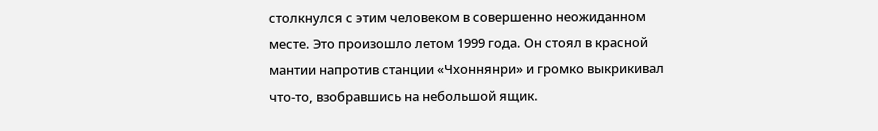столкнулся с этим человеком в совершенно неожиданном месте. Это произошло летом 1999 года. Он стоял в красной мантии напротив станции «Чхоннянри» и громко выкрикивал что-то, взобравшись на небольшой ящик.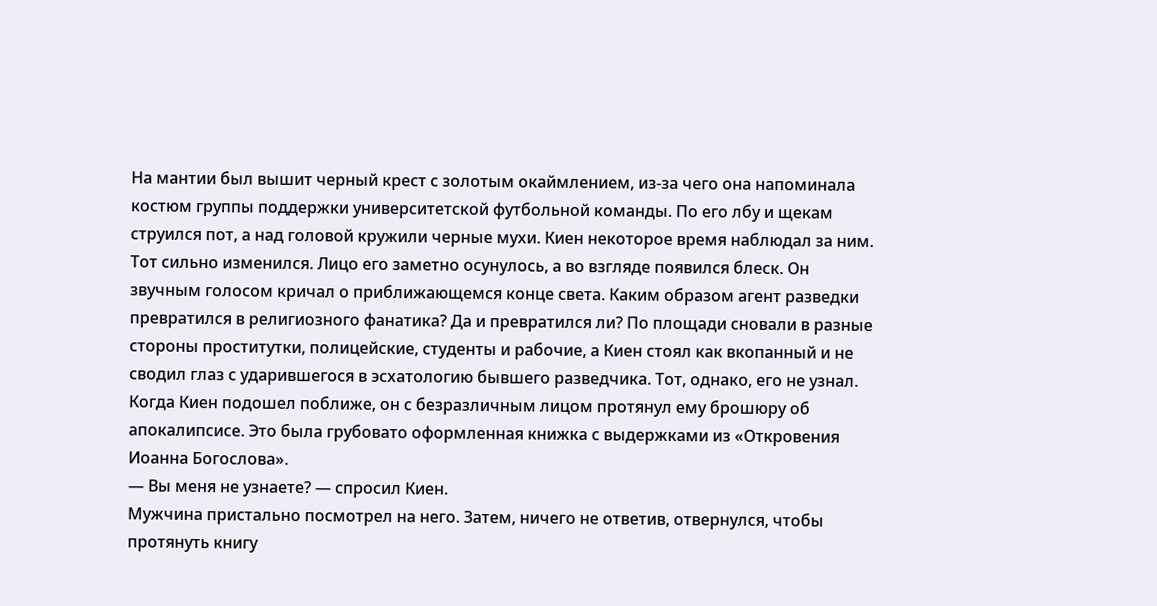На мантии был вышит черный крест с золотым окаймлением, из-за чего она напоминала костюм группы поддержки университетской футбольной команды. По его лбу и щекам струился пот, а над головой кружили черные мухи. Киен некоторое время наблюдал за ним. Тот сильно изменился. Лицо его заметно осунулось, а во взгляде появился блеск. Он звучным голосом кричал о приближающемся конце света. Каким образом агент разведки превратился в религиозного фанатика? Да и превратился ли? По площади сновали в разные стороны проститутки, полицейские, студенты и рабочие, а Киен стоял как вкопанный и не сводил глаз с ударившегося в эсхатологию бывшего разведчика. Тот, однако, его не узнал. Когда Киен подошел поближе, он с безразличным лицом протянул ему брошюру об апокалипсисе. Это была грубовато оформленная книжка с выдержками из «Откровения Иоанна Богослова».
— Вы меня не узнаете? — спросил Киен.
Мужчина пристально посмотрел на него. Затем, ничего не ответив, отвернулся, чтобы протянуть книгу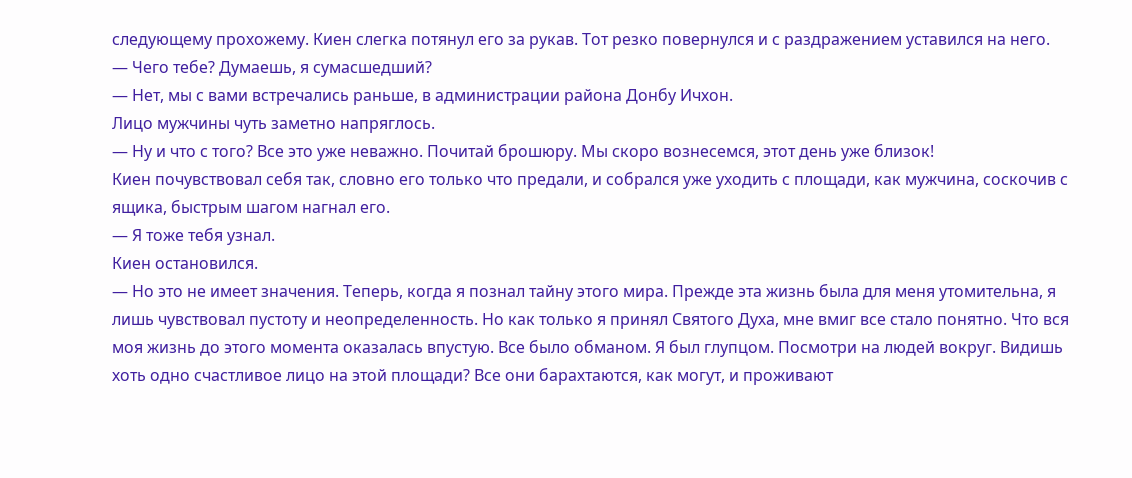следующему прохожему. Киен слегка потянул его за рукав. Тот резко повернулся и с раздражением уставился на него.
— Чего тебе? Думаешь, я сумасшедший?
— Нет, мы с вами встречались раньше, в администрации района Донбу Ичхон.
Лицо мужчины чуть заметно напряглось.
— Ну и что с того? Все это уже неважно. Почитай брошюру. Мы скоро вознесемся, этот день уже близок!
Киен почувствовал себя так, словно его только что предали, и собрался уже уходить с площади, как мужчина, соскочив с ящика, быстрым шагом нагнал его.
— Я тоже тебя узнал.
Киен остановился.
— Но это не имеет значения. Теперь, когда я познал тайну этого мира. Прежде эта жизнь была для меня утомительна, я лишь чувствовал пустоту и неопределенность. Но как только я принял Святого Духа, мне вмиг все стало понятно. Что вся моя жизнь до этого момента оказалась впустую. Все было обманом. Я был глупцом. Посмотри на людей вокруг. Видишь хоть одно счастливое лицо на этой площади? Все они барахтаются, как могут, и проживают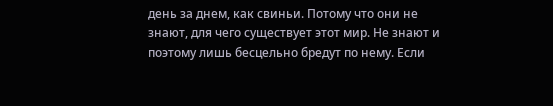день за днем, как свиньи. Потому что они не знают, для чего существует этот мир. Не знают и поэтому лишь бесцельно бредут по нему. Если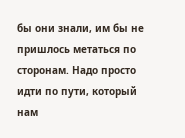бы они знали, им бы не пришлось метаться по сторонам. Надо просто идти по пути, который нам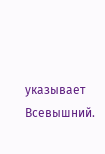указывает Всевышний.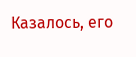Казалось, его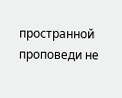пространной проповеди не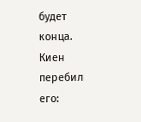будет конца. Киен перебил его: